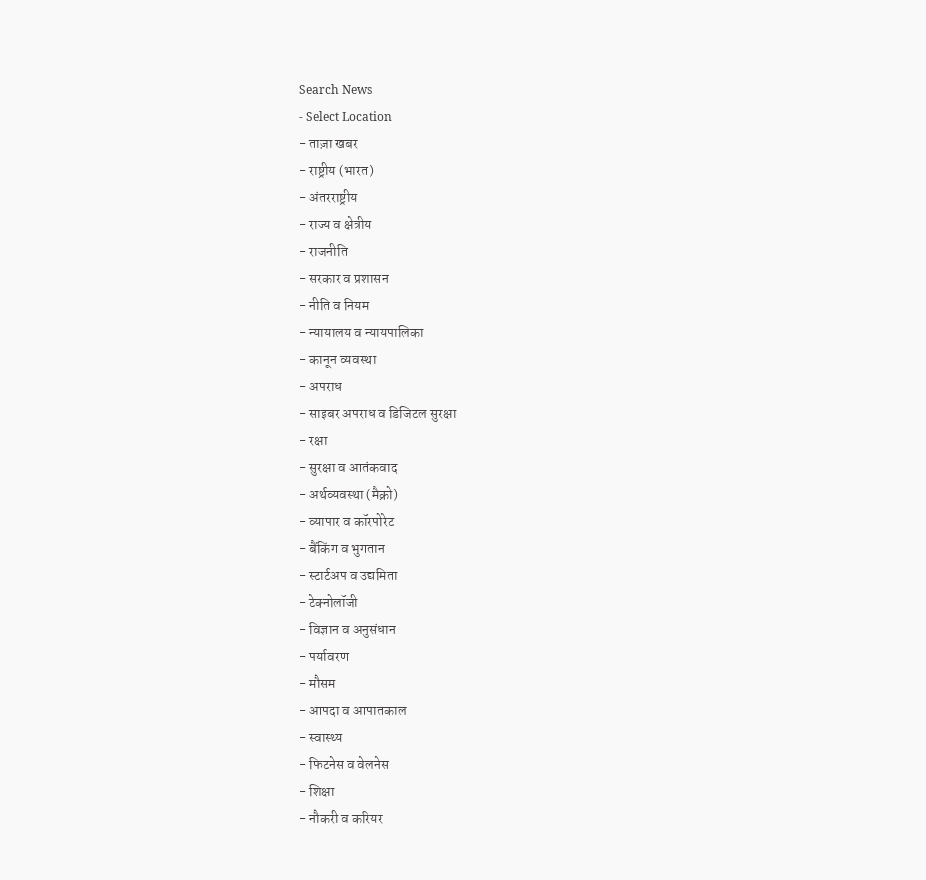Search News
- Select Location
- ताज़ा खबर
- राष्ट्रीय (भारत)
- अंतरराष्ट्रीय
- राज्य व क्षेत्रीय
- राजनीति
- सरकार व प्रशासन
- नीति व नियम
- न्यायालय व न्यायपालिका
- कानून व्यवस्था
- अपराध
- साइबर अपराध व डिजिटल सुरक्षा
- रक्षा
- सुरक्षा व आतंकवाद
- अर्थव्यवस्था (मैक्रो)
- व्यापार व कॉरपोरेट
- बैंकिंग व भुगतान
- स्टार्टअप व उद्यमिता
- टेक्नोलॉजी
- विज्ञान व अनुसंधान
- पर्यावरण
- मौसम
- आपदा व आपातकाल
- स्वास्थ्य
- फिटनेस व वेलनेस
- शिक्षा
- नौकरी व करियर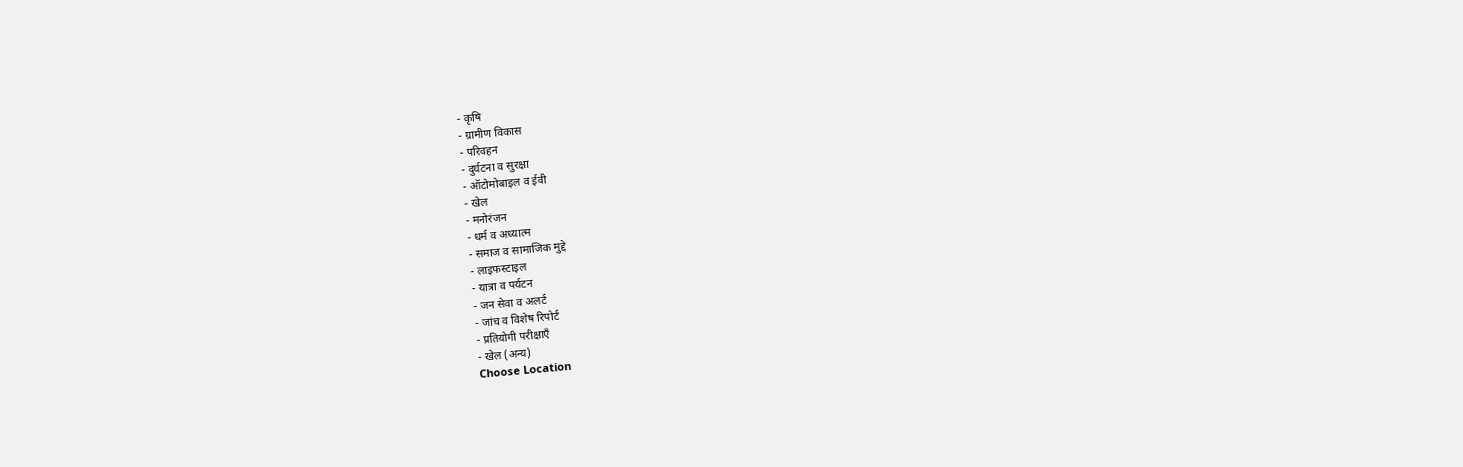- कृषि
- ग्रामीण विकास
- परिवहन
- दुर्घटना व सुरक्षा
- ऑटोमोबाइल व ईवी
- खेल
- मनोरंजन
- धर्म व अध्यात्म
- समाज व सामाजिक मुद्दे
- लाइफस्टाइल
- यात्रा व पर्यटन
- जन सेवा व अलर्ट
- जांच व विशेष रिपोर्ट
- प्रतियोगी परीक्षाएँ
- खेल (अन्य)
Choose Location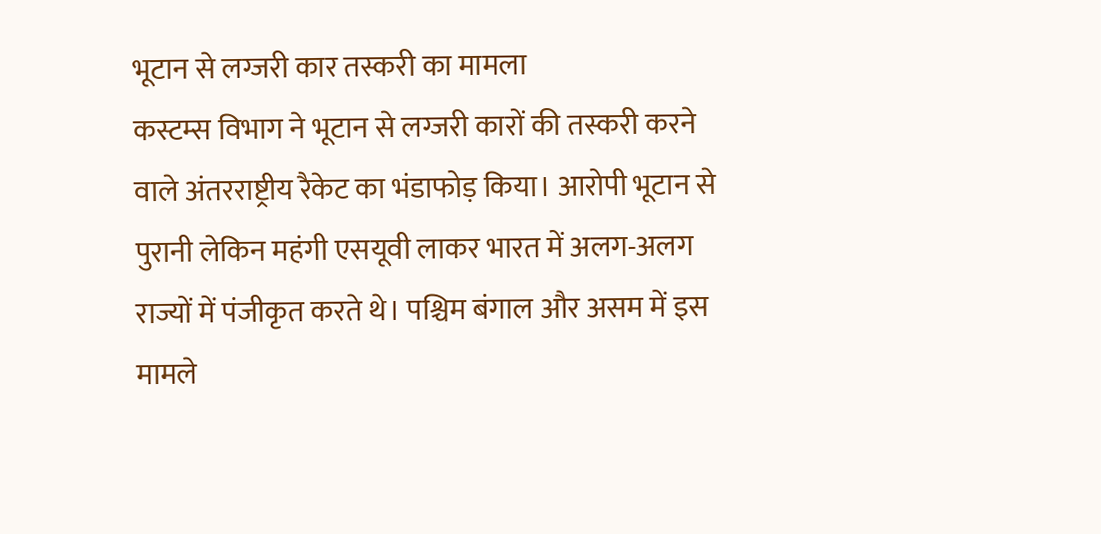भूटान से लग्जरी कार तस्करी का मामला
कस्टम्स विभाग ने भूटान से लग्जरी कारों की तस्करी करने वाले अंतरराष्ट्रीय रैकेट का भंडाफोड़ किया। आरोपी भूटान से पुरानी लेकिन महंगी एसयूवी लाकर भारत में अलग-अलग राज्यों में पंजीकृत करते थे। पश्चिम बंगाल और असम में इस मामले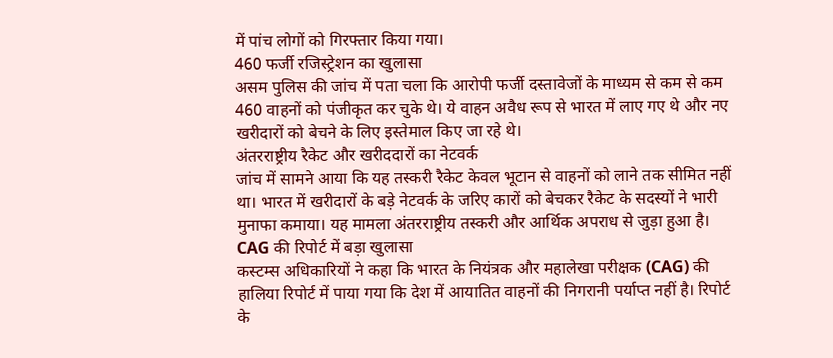में पांच लोगों को गिरफ्तार किया गया।
460 फर्जी रजिस्ट्रेशन का खुलासा
असम पुलिस की जांच में पता चला कि आरोपी फर्जी दस्तावेजों के माध्यम से कम से कम 460 वाहनों को पंजीकृत कर चुके थे। ये वाहन अवैध रूप से भारत में लाए गए थे और नए खरीदारों को बेचने के लिए इस्तेमाल किए जा रहे थे।
अंतरराष्ट्रीय रैकेट और खरीददारों का नेटवर्क
जांच में सामने आया कि यह तस्करी रैकेट केवल भूटान से वाहनों को लाने तक सीमित नहीं था। भारत में खरीदारों के बड़े नेटवर्क के जरिए कारों को बेचकर रैकेट के सदस्यों ने भारी मुनाफा कमाया। यह मामला अंतरराष्ट्रीय तस्करी और आर्थिक अपराध से जुड़ा हुआ है।
CAG की रिपोर्ट में बड़ा खुलासा
कस्टम्स अधिकारियों ने कहा कि भारत के नियंत्रक और महालेखा परीक्षक (CAG) की हालिया रिपोर्ट में पाया गया कि देश में आयातित वाहनों की निगरानी पर्याप्त नहीं है। रिपोर्ट के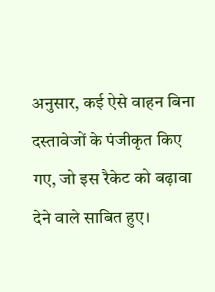अनुसार, कई ऐसे वाहन बिना दस्तावेजों के पंजीकृत किए गए, जो इस रैकेट को बढ़ावा देने वाले साबित हुए।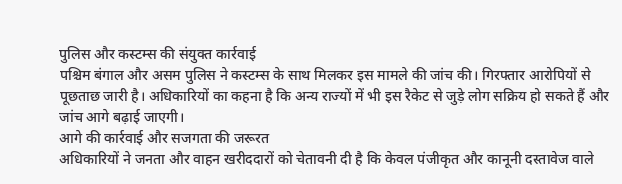पुलिस और कस्टम्स की संयुक्त कार्रवाई
पश्चिम बंगाल और असम पुलिस ने कस्टम्स के साथ मिलकर इस मामले की जांच की। गिरफ्तार आरोपियों से पूछताछ जारी है। अधिकारियों का कहना है कि अन्य राज्यों में भी इस रैकेट से जुड़े लोग सक्रिय हो सकते हैं और जांच आगे बढ़ाई जाएगी।
आगे की कार्रवाई और सजगता की जरूरत
अधिकारियों ने जनता और वाहन खरीददारों को चेतावनी दी है कि केवल पंजीकृत और कानूनी दस्तावेज वाले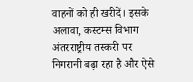वाहनों को ही खरीदें। इसके अलावा, कस्टम्स विभाग अंतरराष्ट्रीय तस्करी पर निगरानी बढ़ा रहा है और ऐसे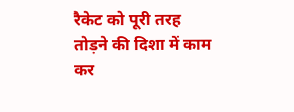रैकेट को पूरी तरह तोड़ने की दिशा में काम कर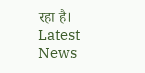रहा है।
Latest News